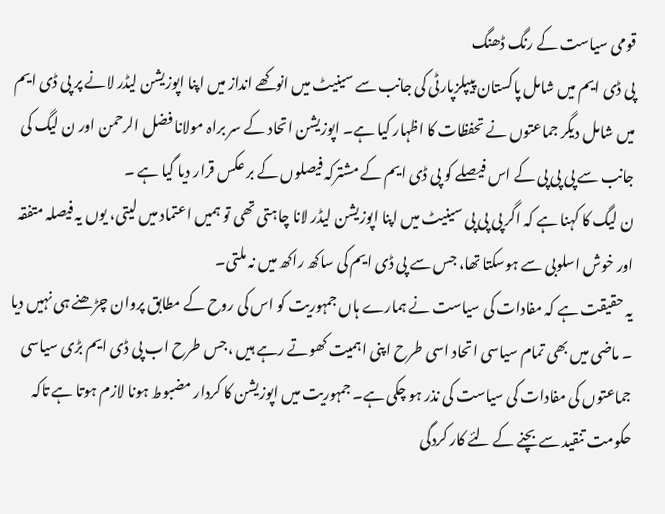قومی سیاست کے رنگ ڈھنگ
پی ڈی ایم میں شامل پاکستان پیپلزپارٹی کی جانب سے سینیٹ میں انوکھے انداز میں اپنا اپوزیشن لیڈر لانے پر پی ڈی ایم میں شامل دیگر جماعتوں نے تحفظات کا اظہار کیا ہے۔ اپوزیشن اتحاد کے سر براہ مولانا فضل الرحمن اور ن لیگ کی جانب سے پی پی پی کے اس فیصلے کو پی ڈی ایم کے مشترکہ فیصلوں کے بر عکس قرار دیا گیا ہے ۔
ن لیگ کا کہنا ہے کہ اگر پی پی پی سینیٹ میں اپنا اپوزیشن لیڈر لانا چاہتی تھی تو ہمیں اعتماد میں لیتی، یوں یہ فیصلہ متفقہ اور خوش اسلوبی سے ہوسکتا تھا، جس سے پی ڈی ایم کی ساکھ راکھ میں نہ ملتی۔
یہ حقیقت ہے کہ مفادات کی سیاست نے ہمارے ہاں جمہوریت کو اس کی روح کے مطابق پروان چڑھنے ہی نہیں دیا ۔ ماضی میں بھی تمام سیاسی اتحاد اسی طرح اپنی اہمیت کھوتے رہے ہیں ،جس طرح اب پی ڈی ایم بڑی سیاسی جماعتوں کی مفادات کی سیاست کی نذر ہو چکی ہے۔ جمہوریت میں اپوزیشن کا کردار مضبوط ہونا لازم ہوتا ہے تاکہ حکومت تنقید سے بچنے کے لئے کار کردگی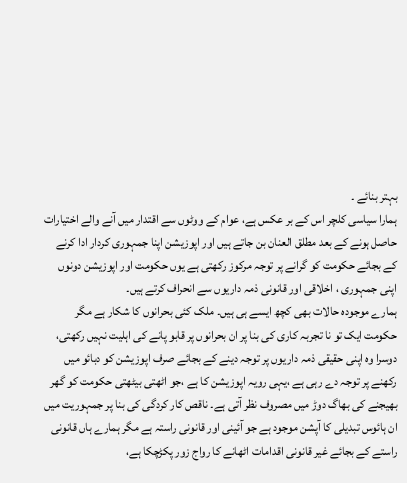بہتر بنائے ۔
ہمارا سیاسی کلچر اس کے بر عکس ہے، عوام کے ووٹوں سے اقتدار میں آنے والے اختیارات حاصل ہونے کے بعد مطلق العنان بن جاتے ہیں اور اپوزیشن اپنا جمہوری کردار ادا کرنے کے بجائے حکومت کو گرانے پر توجہ مرکوز رکھتی ہے یوں حکومت اور اپوزیشن دونوں اپنی جمہوری ، اخلاقی اور قانونی ذمہ داریوں سے انحراف کرتے ہیں۔
ہمارے موجودہ حالات بھی کچھ ایسے ہی ہیں۔ ملک کئی بحرانوں کا شکار ہے مگر حکومت ایک تو نا تجربہ کاری کی بنا پر ان بحرانوں پر قابو پانے کی اہلیت نہیں رکھتی، دوسرا وہ اپنی حقیقی ذمہ داریوں پر توجہ دینے کے بجائے صرف اپوزیشن کو دبائو میں رکھنے پر توجہ دے رہی ہے ،یہی رویہ اپوزیشن کا ہے ،جو اٹھتی بیٹھتی حکومت کو گھر بھیجنے کی بھاگ دوڑ میں مصروف نظر آتی ہے۔ ناقص کار کردگی کی بنا پر جمہوریت میں ان ہائوس تبدیلی کا آپشن موجود ہے جو آئینی اور قانونی راستہ ہے مگر ہمارے ہاں قانونی راستے کے بجائے غیر قانونی اقدامات اٹھانے کا رواج زور پکڑچکا ہے،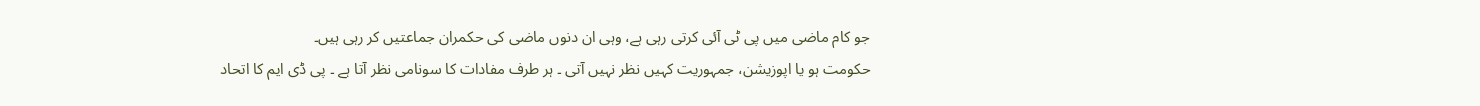جو کام ماضی میں پی ٹی آئی کرتی رہی ہے، وہی ان دنوں ماضی کی حکمران جماعتیں کر رہی ہیں۔
حکومت ہو یا اپوزیشن، جمہوریت کہیں نظر نہیں آتی ۔ ہر طرف مفادات کا سونامی نظر آتا ہے ۔ پی ڈی ایم کا اتحاد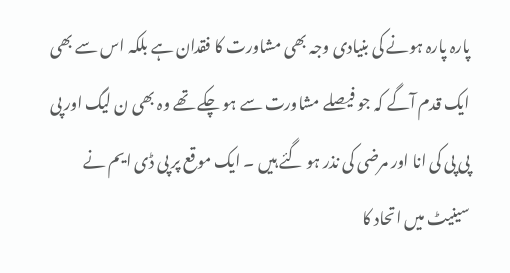پارہ پارہ ہونے کی بنیادی وجہ بھی مشاورت کا فقدان ہے بلکہ اس سے بھی ایک قدم آگے کہ جو فیصلے مشاورت سے ہو چکے تھے وہ بھی ن لیگ اور پی پی پی کی انا اور مرضی کی نذر ہو گئے ہیں ۔ ایک موقع پر پی ڈی ایم نے سینیٹ میں اتحاد کا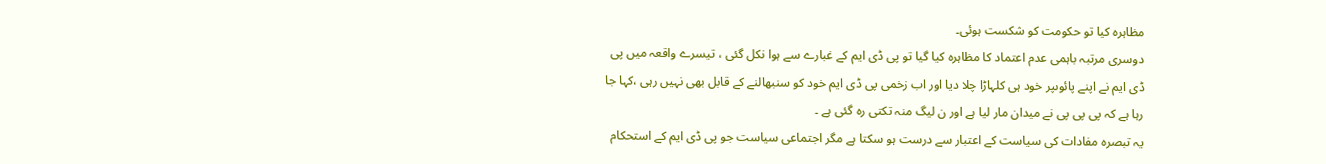مظاہرہ کیا تو حکومت کو شکست ہوئی۔
دوسری مرتبہ باہمی عدم اعتماد کا مظاہرہ کیا گیا تو پی ڈی ایم کے غبارے سے ہوا نکل گئی ، تیسرے واقعہ میں پی ڈی ایم نے اپنے پائوںپر خود ہی کلہاڑا چلا دیا اور اب زخمی پی ڈی ایم خود کو سنبھالنے کے قابل بھی نہیں رہی ،کہا جا رہا ہے کہ پی پی پی نے میدان مار لیا ہے اور ن لیگ منہ تکتی رہ گئی ہے ۔
یہ تبصرہ مفادات کی سیاست کے اعتبار سے درست ہو سکتا ہے مگر اجتماعی سیاست جو پی ڈی ایم کے استحکام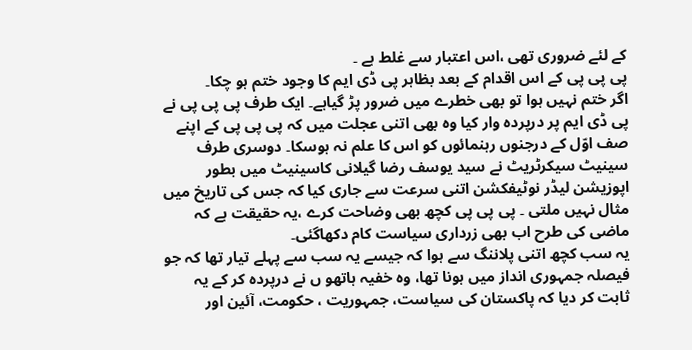کے لئے ضروری تھی ،اس اعتبار سے غلط ہے ۔
پی پی پی کے اس اقدام کے بعد بظاہر پی ڈی ایم کا وجود ختم ہو چکا۔
اگر ختم نہیں ہوا تو بھی خطرے میں ضرور پڑ گیاہے۔ ایک طرف پی پی پی نے پی ڈی ایم پر درپردہ وار کیا وہ بھی اتنی عجلت میں کہ پی پی پی کے اپنے صف اوّل کے درجنوں رہنمائوں کو اس کا علم نہ ہوسکا۔ دوسری طرف سینیٹ سیکرٹریٹ نے سید یوسف رضا گیلانی کاسینیٹ میں بطور اپوزیشن لیڈر نوٹیفکشن اتنی سرعت سے جاری کیا کہ جس کی تاریخ میں مثال نہیں ملتی ۔ پی پی پی کچھ بھی وضاحت کرے ،یہ حقیقت ہے کہ ماضی کی طرح اب بھی زرداری سیاست کام دکھاگئی۔
یہ سب کچھ اتنی پلاننگ سے ہوا کہ جیسے یہ سب سے پہلے تیار تھا کہ جو فیصلہ جمہوری انداز میں ہونا تھا، وہ خفیہ ہاتھو ں نے درپردہ کر کے یہ ثابت کر دیا کہ پاکستان کی سیاست، جمہوریت ، حکومت، آئین اور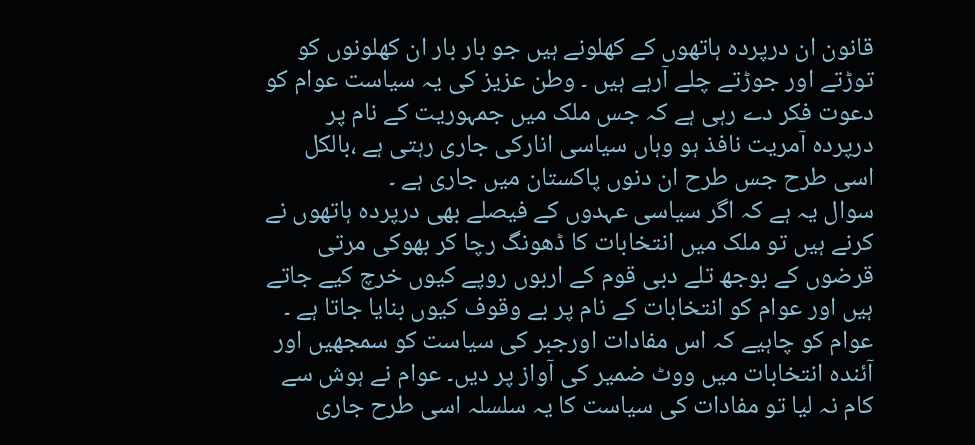قانون ان درپردہ ہاتھوں کے کھلونے ہیں جو بار بار ان کھلونوں کو توڑتے اور جوڑتے چلے آرہے ہیں ۔ وطن عزیز کی یہ سیاست عوام کو دعوت فکر دے رہی ہے کہ جس ملک میں جمہوریت کے نام پر درپردہ آمریت نافذ ہو وہاں سیاسی انارکی جاری رہتی ہے ،بالکل اسی طرح جس طرح ان دنوں پاکستان میں جاری ہے ۔
سوال یہ ہے کہ اگر سیاسی عہدوں کے فیصلے بھی درپردہ ہاتھوں نے کرنے ہیں تو ملک میں انتخابات کا ڈھونگ رچا کر بھوکی مرتی قرضوں کے بوجھ تلے دبی قوم کے اربوں روپے کیوں خرچ کیے جاتے ہیں اور عوام کو انتخابات کے نام پر بے وقوف کیوں بنایا جاتا ہے ۔ عوام کو چاہیے کہ اس مفادات اورجبر کی سیاست کو سمجھیں اور آئندہ انتخابات میں ووٹ ضمیر کی آواز پر دیں۔ عوام نے ہوش سے کام نہ لیا تو مفادات کی سیاست کا یہ سلسلہ اسی طرح جاری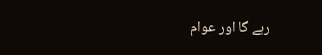رہے گا اور عوام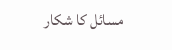مسائل کا شکار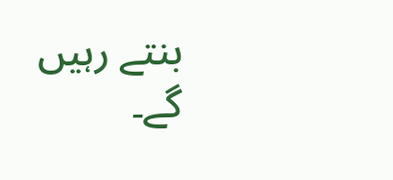بنتے رہیں گے۔